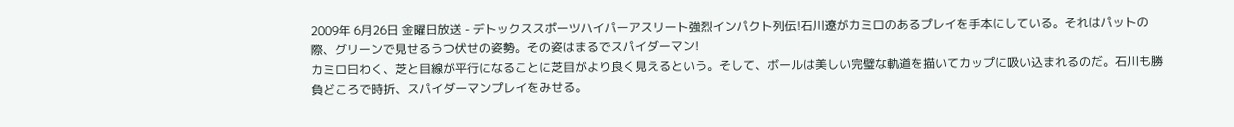2009年 6月26日 金曜日放送 - デトックススポーツハイパーアスリート強烈インパクト列伝!石川遼がカミロのあるプレイを手本にしている。それはパットの際、グリーンで見せるうつ伏せの姿勢。その姿はまるでスパイダーマン!
カミロ曰わく、芝と目線が平行になることに芝目がより良く見えるという。そして、ボールは美しい完璧な軌道を描いてカップに吸い込まれるのだ。石川も勝負どころで時折、スパイダーマンプレイをみせる。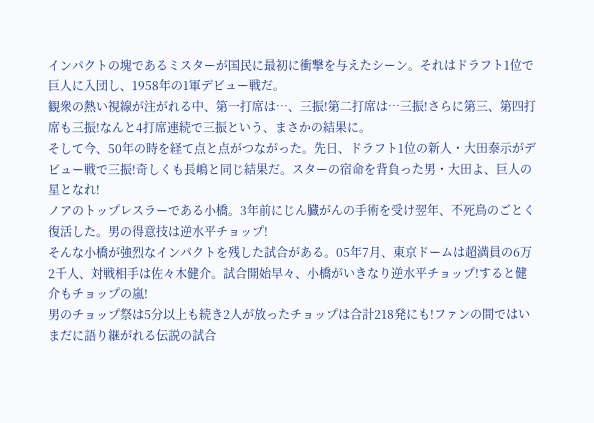インパクトの塊であるミスターが国民に最初に衝撃を与えたシーン。それはドラフト1位で巨人に入団し、1958年の1軍デビュー戦だ。
観衆の熱い視線が注がれる中、第一打席は…、三振!第二打席は…三振!さらに第三、第四打席も三振!なんと4打席連続で三振という、まさかの結果に。
そして今、50年の時を経て点と点がつながった。先日、ドラフト1位の新人・大田泰示がデビュー戦で三振!奇しくも長嶋と同じ結果だ。スターの宿命を背負った男・大田よ、巨人の星となれ!
ノアのトップレスラーである小橋。3年前にじん臓がんの手術を受け翌年、不死鳥のごとく復活した。男の得意技は逆水平チョップ!
そんな小橋が強烈なインパクトを残した試合がある。05年7月、東京ドームは超満員の6万2千人、対戦相手は佐々木健介。試合開始早々、小橋がいきなり逆水平チョップ!すると健介もチョップの嵐!
男のチョップ祭は5分以上も続き2人が放ったチョップは合計218発にも!ファンの間ではいまだに語り継がれる伝説の試合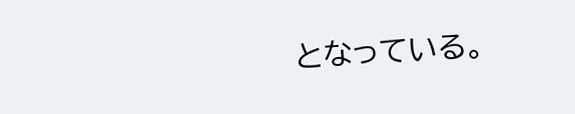となっている。